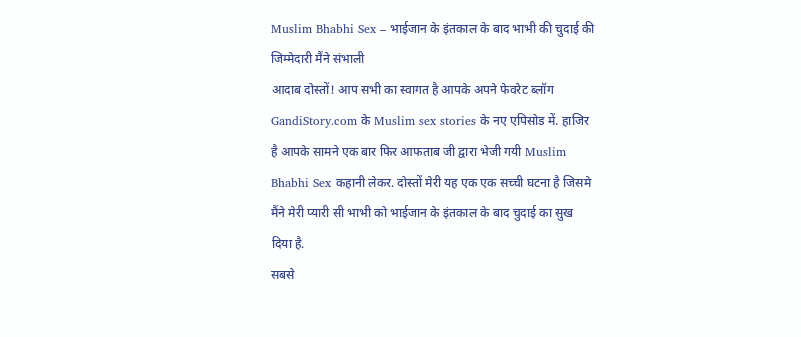Muslim Bhabhi Sex – भाईजान के इंतकाल के बाद भाभी की चुदाई की जिम्मेदारी मैंने संभाली
आदाब दोस्तों! आप सभी का स्वागत है आपके अपने फेवरेट ब्लॉग GandiStory.com के Muslim sex stories के नए एपिसोड में. हाजिर है आपके सामने एक बार फिर आफताब जी द्वारा भेजी गयी Muslim Bhabhi Sex कहानी लेकर. दोस्तों मेरी यह एक एक सच्ची घटना है जिसमे मैंने मेरी प्यारी सी भाभी को भाईजान के इंतकाल के बाद चुदाई का सुख दिया है.
सबसे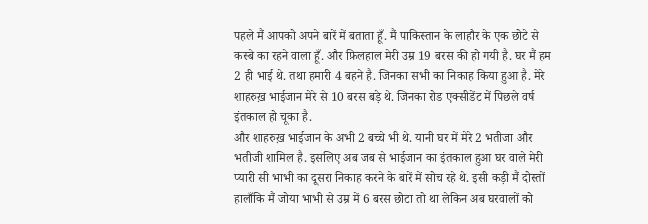पहले मैं आपको अपने बारें में बताता हूँ. मैं पाकिस्तान के लाहौर के एक छोटे से कस्बे का रहने वाला हूँ. और फ़िलहाल मेरी उम्र 19 बरस की हो गयी है. घर मैं हम 2 ही भाई थे. तथा हमारी 4 बहने है. जिनका सभी का निकाह किया हुआ है. मेरे शाहरुख़ भाईजान मेरे से 10 बरस बड़े थे. जिनका रोड एक्सीडेंट में पिछले वर्ष इंतकाल हो चूका है.
और शाहरुख़ भाईजान के अभी 2 बच्चे भी थे. यानी घर में मेरे 2 भतीजा और भतीजी शामिल है. इसलिए अब जब से भाईजान का इंतकाल हुआ घर वाले मेरी प्यारी सी भाभी का दूसरा निकाह करने के बारें में सोच रहे थे. इसी कड़ी मैं दोस्तों हालाँकि मैं जोया भाभी से उम्र में 6 बरस छोटा तो था लेकिन अब घरवालों को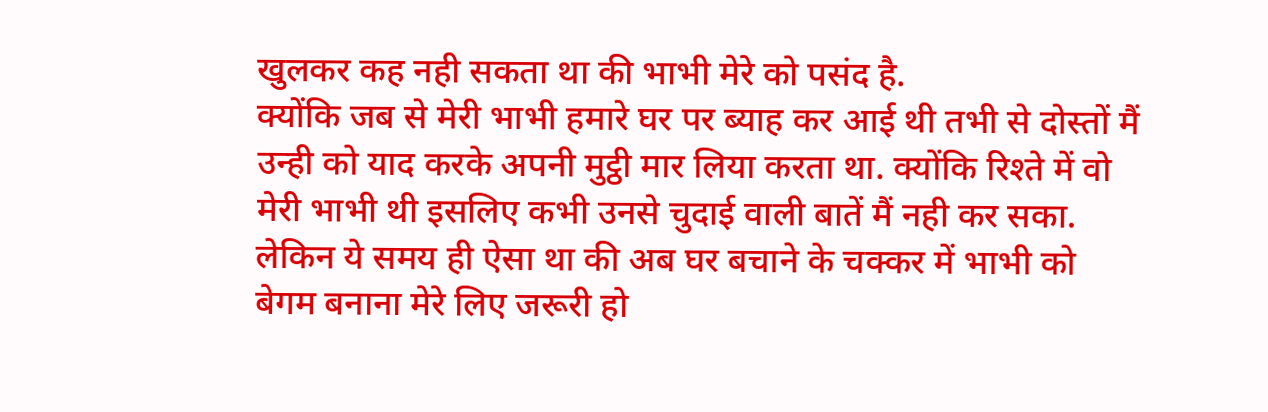खुलकर कह नही सकता था की भाभी मेरे को पसंद है.
क्योंकि जब से मेरी भाभी हमारे घर पर ब्याह कर आई थी तभी से दोस्तों मैं उन्ही को याद करके अपनी मुट्ठी मार लिया करता था. क्योंकि रिश्ते में वो मेरी भाभी थी इसलिए कभी उनसे चुदाई वाली बातें मैं नही कर सका. लेकिन ये समय ही ऐसा था की अब घर बचाने के चक्कर में भाभी को बेगम बनाना मेरे लिए जरूरी हो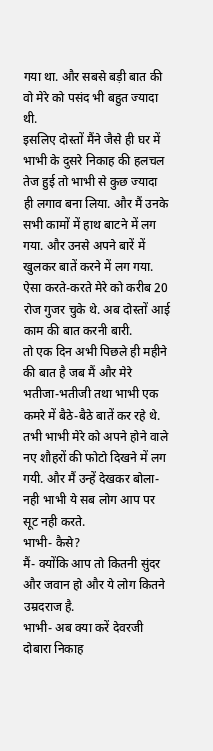गया था. और सबसे बड़ी बात की वो मेरे को पसंद भी बहुत ज्यादा थी.
इसलिए दोस्तों मैंने जैसे ही घर में भाभी के दुसरे निकाह की हलचल तेज हुई तो भाभी से कुछ ज्यादा ही लगाव बना लिया. और मैं उनके सभी कामों में हाथ बाटने में लग गया. और उनसे अपने बारें में खुलकर बातें करने में लग गया. ऐसा करते-करते मेरे को करीब 20 रोज गुजर चुके थे. अब दोस्तों आई काम की बात करनी बारी.
तो एक दिन अभी पिछले ही महीने की बात है जब मैं और मेरे भतीजा-भतीजी तथा भाभी एक कमरे में बैठे-बैठे बातें कर रहे थे. तभी भाभी मेरे को अपने होने वाले नए शौहरों की फोटो दिखने में लग गयी. और मैं उन्हें देखकर बोला- नही भाभी ये सब लोग आप पर सूट नही करते.
भाभी- कैसे?
मैं- क्योंकि आप तो कितनी सुंदर और जवान हो और ये लोग कितने उम्रदराज है.
भाभी- अब क्या करें देवरजी दोबारा निकाह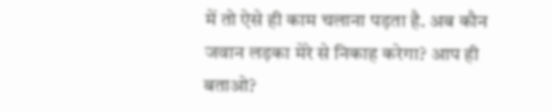में तो ऐसे ही काम चलाना पड़ता है. अब कौन जवान लड़का मेरे से निकाह करेगा? आप ही बताओ?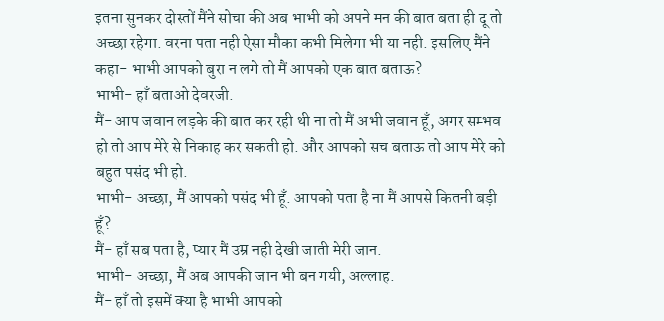इतना सुनकर दोस्तों मैंने सोचा की अब भाभी को अपने मन की बात बता ही दू तो अच्छा रहेगा. वरना पता नही ऐसा मौका कभी मिलेगा भी या नही. इसलिए मैंने कहा- भाभी आपको बुरा न लगे तो मैं आपको एक बात बताऊ?
भाभी- हाँ बताओ देवरजी.
मैं- आप जवान लड़के की बात कर रही थी ना तो मैं अभी जवान हूँ, अगर सम्भव हो तो आप मेरे से निकाह कर सकती हो. और आपको सच बताऊ तो आप मेरे को बहुत पसंद भी हो.
भाभी- अच्छा, मैं आपको पसंद भी हूँ. आपको पता है ना मैं आपसे कितनी बड़ी हूँ?
मैं- हाँ सब पता है, प्यार मैं उम्र नही देखी जाती मेरी जान.
भाभी- अच्छा, मैं अब आपकी जान भी बन गयी, अल्लाह.
मैं- हाँ तो इसमें क्या है भाभी आपको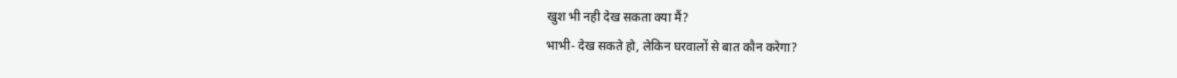खुश भी नही देख सकता क्या मैं?
भाभी- देख सकते हो, लेकिन घरवालों से बात कौन करेगा?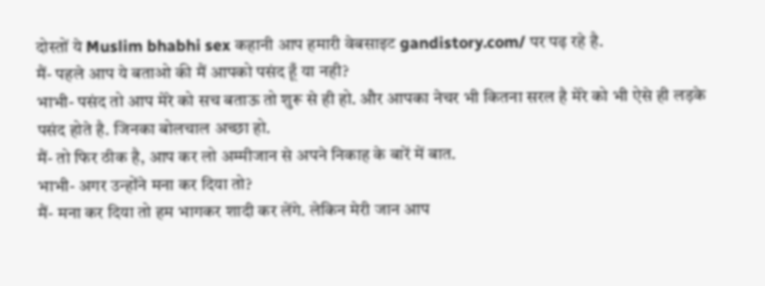दोस्तों ये Muslim bhabhi sex कहानी आप हमारी वेबसाइट gandistory.com/ पर पढ़ रहे है.
मैं- पहले आप ये बताओ की मैं आपको पसंद हूँ या नही?
भाभी- पसंद तो आप मेरे को सच बताऊ तो शुरू से ही हो. और आपका नेचर भी कितना सरल है मेरे को भी ऐसे ही लड़के पसंद होते है. जिनका बोलचाल अच्छा हो.
मैं- तो फिर ठीक है, आप कर लो अम्मीजान से अपने निकाह के बारें में बात.
भाभी- अगर उन्होंने मना कर दिया तो?
मैं- मना कर दिया तो हम भागकर शादी कर लेंगे. लेकिन मेरी जान आप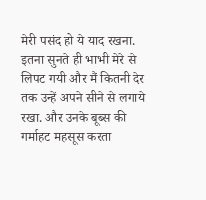मेरी पसंद हो ये याद रखना.
इतना सुनते ही भाभी मेरे से लिपट गयी और मैं कितनी देर तक उन्हें अपने सीने से लगाये रखा. और उनके बूब्स की गर्माहट महसूस करता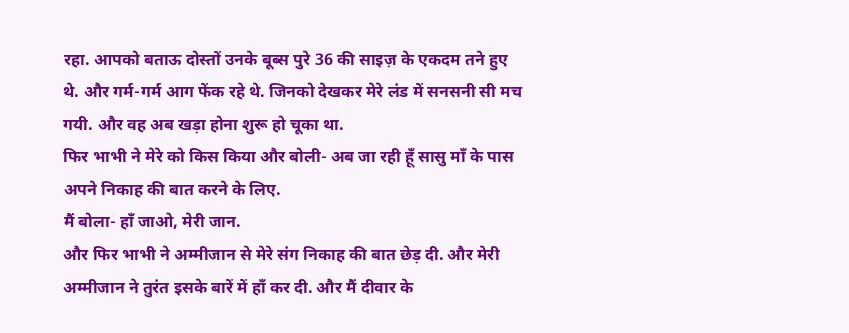रहा. आपको बताऊ दोस्तों उनके बूब्स पुरे 36 की साइज़ के एकदम तने हुए थे. और गर्म-गर्म आग फेंक रहे थे. जिनको देखकर मेरे लंड में सनसनी सी मच गयी. और वह अब खड़ा होना शुरू हो चूका था.
फिर भाभी ने मेरे को किस किया और बोली- अब जा रही हूँ सासु माँ के पास अपने निकाह की बात करने के लिए.
मैं बोला- हाँ जाओ, मेरी जान.
और फिर भाभी ने अम्मीजान से मेरे संग निकाह की बात छेड़ दी. और मेरी अम्मीजान ने तुरंत इसके बारें में हाँ कर दी. और मैं दीवार के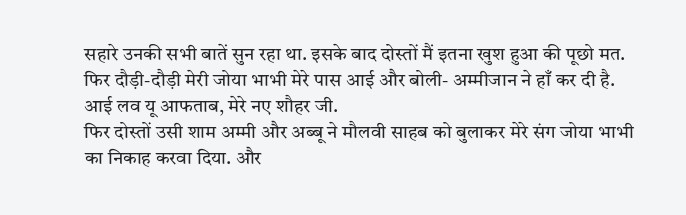सहारे उनकी सभी बातें सुन रहा था. इसके बाद दोस्तों मैं इतना खुश हुआ की पूछो मत.
फिर दौड़ी-दौड़ी मेरी जोया भाभी मेरे पास आई और बोली- अम्मीजान ने हाँ कर दी है. आई लव यू आफताब, मेरे नए शौहर जी.
फिर दोस्तों उसी शाम अम्मी और अब्बू ने मौलवी साहब को बुलाकर मेरे संग जोया भाभी का निकाह करवा दिया. और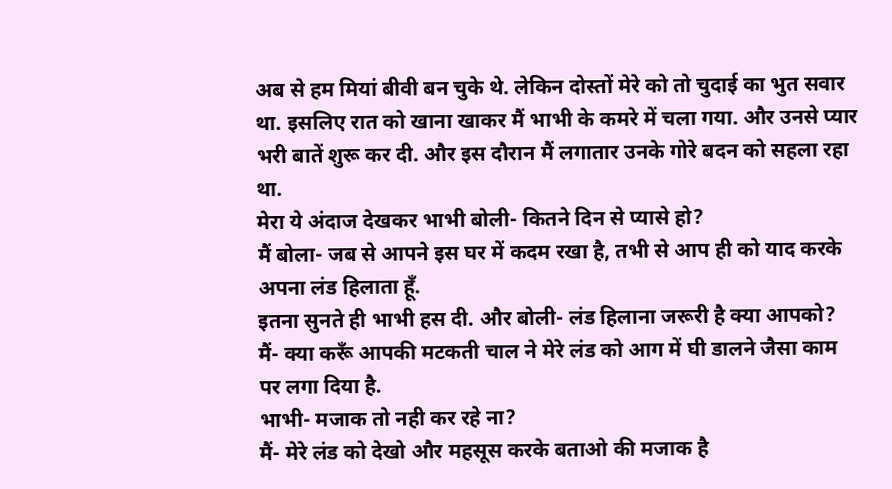अब से हम मियां बीवी बन चुके थे. लेकिन दोस्तों मेरे को तो चुदाई का भुत सवार था. इसलिए रात को खाना खाकर मैं भाभी के कमरे में चला गया. और उनसे प्यार भरी बातें शुरू कर दी. और इस दौरान मैं लगातार उनके गोरे बदन को सहला रहा था.
मेरा ये अंदाज देखकर भाभी बोली- कितने दिन से प्यासे हो?
मैं बोला- जब से आपने इस घर में कदम रखा है, तभी से आप ही को याद करके अपना लंड हिलाता हूँ.
इतना सुनते ही भाभी हस दी. और बोली- लंड हिलाना जरूरी है क्या आपको?
मैं- क्या करूँ आपकी मटकती चाल ने मेरे लंड को आग में घी डालने जैसा काम पर लगा दिया है.
भाभी- मजाक तो नही कर रहे ना?
मैं- मेरे लंड को देखो और महसूस करके बताओ की मजाक है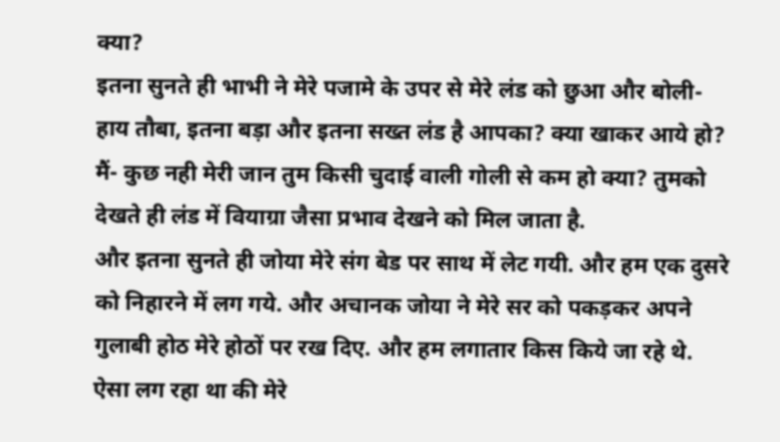क्या?
इतना सुनते ही भाभी ने मेरे पजामे के उपर से मेरे लंड को छुआ और बोली- हाय तौबा, इतना बड़ा और इतना सख्त लंड है आपका? क्या खाकर आये हो?
मैं- कुछ नही मेरी जान तुम किसी चुदाई वाली गोली से कम हो क्या? तुमको देखते ही लंड में वियाग्रा जैसा प्रभाव देखने को मिल जाता है.
और इतना सुनते ही जोया मेरे संग बेड पर साथ में लेट गयी. और हम एक दुसरे को निहारने में लग गये. और अचानक जोया ने मेरे सर को पकड़कर अपने गुलाबी होठ मेरे होठों पर रख दिए. और हम लगातार किस किये जा रहे थे. ऐसा लग रहा था की मेरे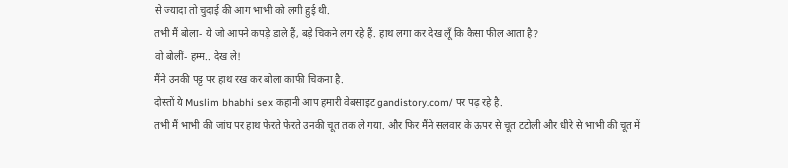से ज्यादा तो चुदाई की आग भाभी को लगी हुई थी.
तभी मैं बोला- ये जो आपने कपड़े डाले हैं, बड़े चिकने लग रहे हैं. हाथ लगा कर देख लूँ कि कैसा फील आता है?
वो बोलीं- हम्म.. देख ले!
मैंने उनकी पट्ट पर हाथ रख कर बोला काफी चिकना है.
दोस्तों ये Muslim bhabhi sex कहानी आप हमारी वेबसाइट gandistory.com/ पर पढ़ रहे है.
तभी मैं भाभी की जांघ पर हाथ फेरते फेरते उनकी चूत तक ले गया. और फिर मैंने सलवार के ऊपर से चूत टटोली और धीरे से भाभी की चूत में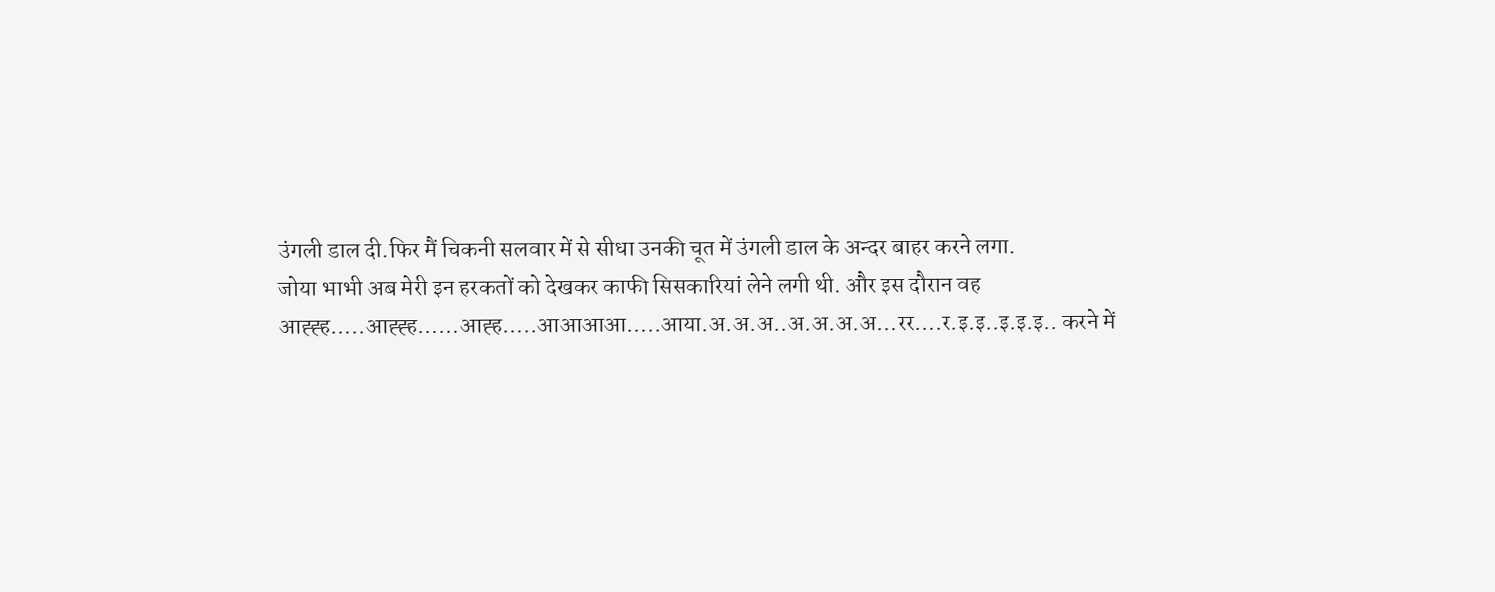उंगली डाल दी.फिर मैं चिकनी सलवार में से सीधा उनकी चूत में उंगली डाल के अन्दर बाहर करने लगा.
जोया भाभी अब मेरी इन हरकतों को देखकर काफी सिसकारियां लेने लगी थी. और इस दौरान वह आह्ह्ह…..आह्ह्ह……आह्ह…..आआआआ…..आया.अ.अ.अ..अ.अ.अ.अ…रर….र.इ.इ..इ.इ.इ.. करने में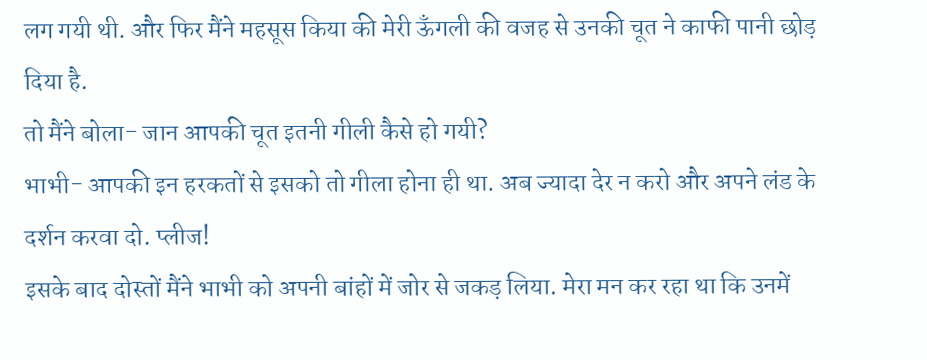लग गयी थी. और फिर मैंने महसूस किया की मेरी ऊँगली की वजह से उनकी चूत ने काफी पानी छोड़ दिया है.
तो मैंने बोला- जान आपकी चूत इतनी गीली कैसे हो गयी?
भाभी- आपकी इन हरकतों से इसको तो गीला होना ही था. अब ज्यादा देर न करो और अपने लंड के दर्शन करवा दो. प्लीज!
इसके बाद दोस्तों मैंने भाभी को अपनी बांहों में जोर से जकड़ लिया. मेरा मन कर रहा था कि उनमें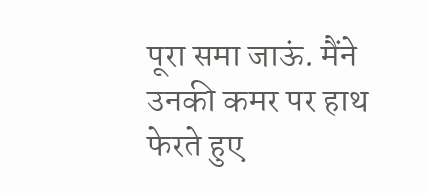पूरा समा जाऊं. मैंने उनकी कमर पर हाथ फेरते हुए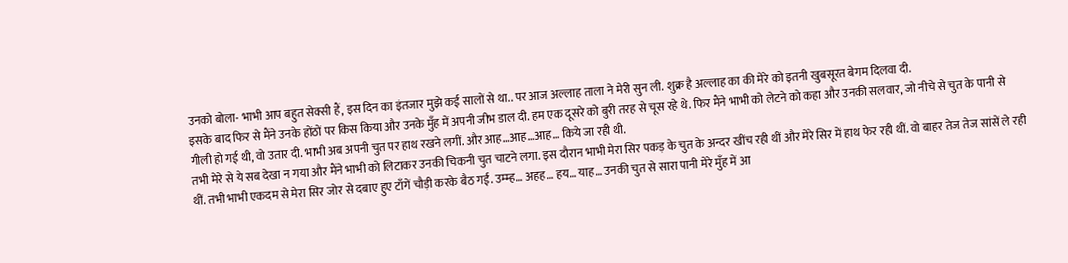उनको बोला- भाभी आप बहुत सेक्सी हैं, इस दिन का इंतजार मुझे कई सालों से था.. पर आज अल्लाह ताला ने मेरी सुन ली. शुक्र है अल्लाह का की मेरे को इतनी खुबसूरत बेगम दिलवा दी.
इसके बाद फिर से मैंने उनके होंठों पर किस किया और उनके मुँह में अपनी जीभ डाल दी. हम एक दूसरे को बुरी तरह से चूस रहे थे. फिर मैंने भाभी को लेटने को कहा और उनकी सलवार, जो नीचे से चुत के पानी से गीली हो गई थी, वो उतार दी. भाभी अब अपनी चुत पर हाथ रखने लगीं. और आह…आह…आह… किये जा रही थी.
तभी मेरे से ये सब देखा न गया और मैंने भाभी को लिटाकर उनकी चिकनी चुत चाटने लगा. इस दौरान भाभी मेरा सिर पकड़ के चुत के अन्दर खींच रही थीं और मेरे सिर में हाथ फेर रही थीं. वो बाहर तेज तेज सांसें ले रही थीं. तभी भाभी एकदम से मेरा सिर जोर से दबाए हुए टाँगें चौड़ी करके बैठ गईं. उम्म्ह… अहह… हय… याह… उनकी चुत से सारा पानी मेरे मुँह में आ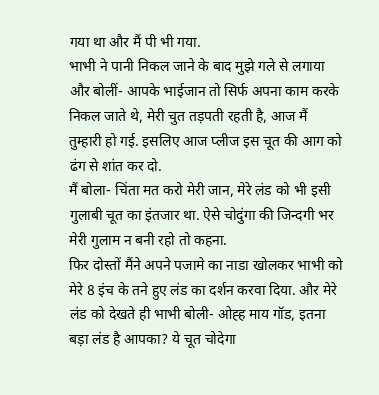गया था और मैं पी भी गया.
भाभी ने पानी निकल जाने के बाद मुझे गले से लगाया और बोलीं- आपके भाईजान तो सिर्फ अपना काम करके निकल जाते थे, मेरी चुत तड़पती रहती है, आज मैं तुम्हारी हो गई. इसलिए आज प्लीज इस चूत की आग को ढंग से शांत कर दो.
मैं बोला- चिंता मत करो मेरी जान, मेरे लंड को भी इसी गुलाबी चूत का इंतजार था. ऐसे चोदुंगा की जिन्दगी भर मेरी गुलाम न बनी रहो तो कहना.
फिर दोस्तों मैंने अपने पजामे का नाडा खोलकर भाभी को मेरे 8 इंच के तने हुए लंड का दर्शन करवा दिया. और मेरे लंड को देखते ही भाभी बोली- ओह्ह माय गॉड, इतना बड़ा लंड है आपका? ये चूत चोदेगा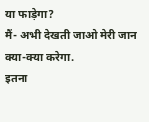या फाड़ेगा?
मैं- अभी देखती जाओ मेरी जान क्या-क्या करेगा.
इतना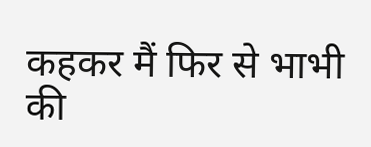कहकर मैं फिर से भाभी की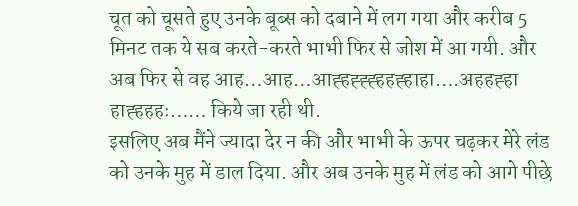चूत को चूसते हुए उनके बूब्स को दबाने में लग गया और करीब 5 मिनट तक ये सब करते-करते भाभी फिर से जोश में आ गयी. और अब फिर से वह आह…आह…आह्हह्ह्ह्हहह्हाहा….अहहह्हा हाह्हहहः…… किये जा रही थी.
इसलिए अब मैंने ज्यादा देर न की और भाभी के ऊपर चढ़कर मेरे लंड को उनके मुह में डाल दिया. और अब उनके मुह में लंड को आगे पीछे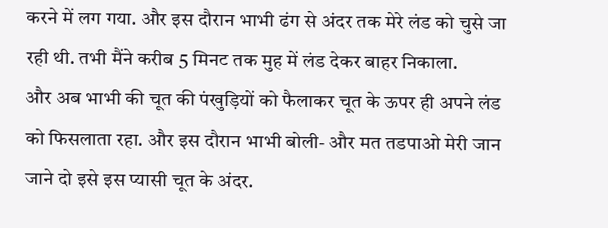करने में लग गया. और इस दौरान भाभी ढंग से अंदर तक मेरे लंड को चुसे जा रही थी. तभी मैंने करीब 5 मिनट तक मुह में लंड देकर बाहर निकाला.
और अब भाभी की चूत की पंखुड़ियों को फैलाकर चूत के ऊपर ही अपने लंड को फिसलाता रहा. और इस दौरान भाभी बोली- और मत तडपाओ मेरी जान जाने दो इसे इस प्यासी चूत के अंदर.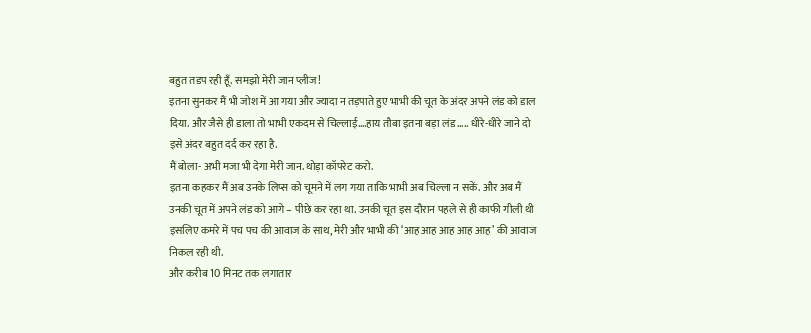बहुत तडप रही हूँ. समझो मेरी जान प्लीज!
इतना सुनकर मैं भी जोश में आ गया और ज्यादा न तड़पाते हुए भाभी की चूत के अंदर अपने लंड को डाल दिया. और जैसे ही डाला तो भाभी एकदम से चिल्लाई….हाय तौबा इतना बड़ा लंड ….. धीरे-धीरे जाने दो इसे अंदर बहुत दर्द कर रहा है.
मैं बोला- अभी मजा भी देगा मेरी जान. थोड़ा कॉपरेट करो.
इतना कहकर मैं अब उनके लिप्स को चूमने में लग गया ताकि भाभी अब चिल्ला न सकें. और अब मैं उनकी चूत में अपने लंड को आगे – पीछे कर रहा था. उनकी चूत इस दौरान पहले से ही काफी गीली थी इसलिए कमरे में पच पच की आवाज के साथ, मेरी और भाभी की ‘आह आह आह आह आह’ की आवाज निकल रही थी.
और करीब 10 मिनट तक लगातार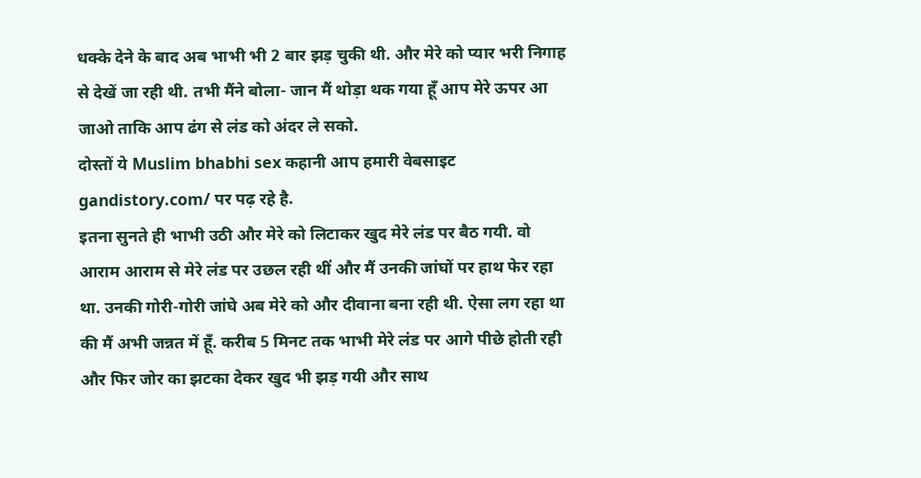धक्के देने के बाद अब भाभी भी 2 बार झड़ चुकी थी. और मेरे को प्यार भरी निगाह से देखें जा रही थी. तभी मैंने बोला- जान मैं थोड़ा थक गया हूँ आप मेरे ऊपर आ जाओ ताकि आप ढंग से लंड को अंदर ले सको.
दोस्तों ये Muslim bhabhi sex कहानी आप हमारी वेबसाइट gandistory.com/ पर पढ़ रहे है.
इतना सुनते ही भाभी उठी और मेरे को लिटाकर खुद मेरे लंड पर बैठ गयी. वो आराम आराम से मेरे लंड पर उछल रही थीं और मैं उनकी जांघों पर हाथ फेर रहा था. उनकी गोरी-गोरी जांघे अब मेरे को और दीवाना बना रही थी. ऐसा लग रहा था की मैं अभी जन्नत में हूँ. करीब 5 मिनट तक भाभी मेरे लंड पर आगे पीछे होती रही और फिर जोर का झटका देकर खुद भी झड़ गयी और साथ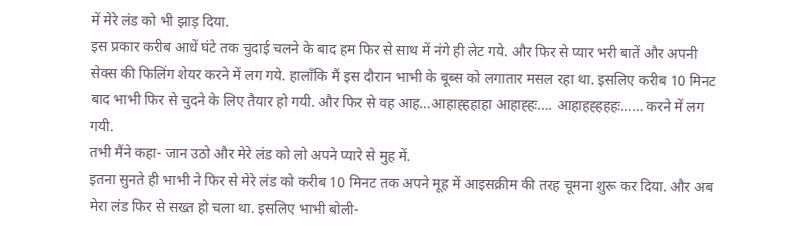में मेरे लंड को भी झाड़ दिया.
इस प्रकार करीब आधें घंटे तक चुदाई चलने के बाद हम फिर से साथ में नंगे ही लेट गये. और फिर से प्यार भरी बातें और अपनी सेक्स की फिलिंग शेयर करने में लग गये. हालाँकि मैं इस दौरान भाभी के बूब्स को लगातार मसल रहा था. इसलिए करीब 10 मिनट बाद भाभी फिर से चुदने के लिए तैयार हो गयी. और फिर से वह आह…आहाह्हहाहा आहाह्हः…. आहाहह्हहहः…… करने में लग गयी.
तभी मैंने कहा- जान उठो और मेरे लंड को लो अपने प्यारे से मुह में.
इतना सुनते ही भाभी ने फिर से मेरे लंड को करीब 10 मिनट तक अपने मूह में आइसक्रीम की तरह चूमना शुरू कर दिया. और अब मेरा लंड फिर से सख्त हो चला था. इसलिए भाभी बोली-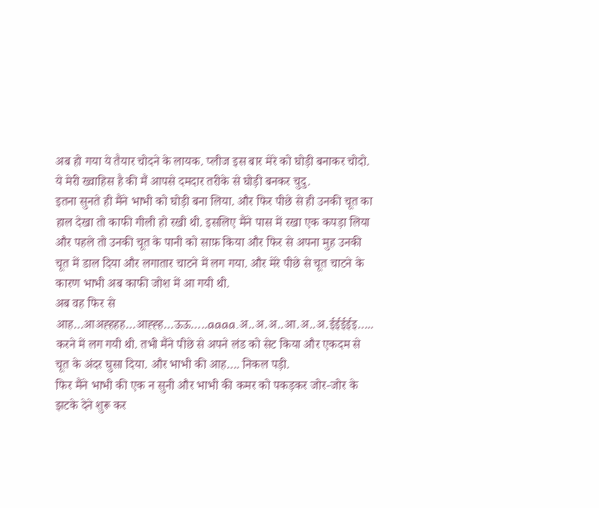अब हो गया ये तैयार चोदने के लायक. प्लीज इस बार मेरे को घोड़ी बनाकर चोदो. ये मेरी ख्वाहिस है की मैं आपसे दमदार तरीके से घोड़ी बनकर चुदु.
इतना सुनते ही मैंने भाभी को घोड़ी बना लिया. और फिर पीछे से ही उनकी चूत का हाल देखा तो काफी गीली हो रखी थी. इसलिए मैंने पास में रखा एक कपड़ा लिया और पहले तो उनकी चूत के पानी को साफ़ किया और फिर से अपना मुह उनकी चूत में डाल दिया और लगातार चाटने में लग गया. और मेरे पीछे से चूत चाटने के कारण भाभी अब काफी जोश में आ गयी थी.
अब वह फिर से आह…आअह्हहह…आह्ह्ह…ऊऊ…..aaaa.अ..अ.अ..आ.अ..अ.ईईईईइ….. करने में लग गयी थी. तभी मैंने पीछे से अपने लंड को सेट किया और एकदम से चूत के अंदर घुसा दिया. और भाभी की आह…. निकल पड़ी.
फिर मैंने भाभी की एक न सुनी और भाभी की कमर को पकड़कर जोर-जोर के झटके देने शुरू कर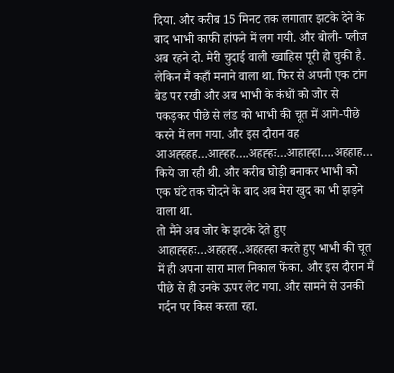दिया. और करीब 15 मिनट तक लगातार झटके देने के बाद भाभी काफी हांफने में लग गयी. और बोली- प्लीज अब रहने दो. मेरी चुदाई वाली ख्वाहिस पूरी हो चुकी है.
लेकिन मैं कहाँ मनाने वाला था. फिर से अपनी एक टांग बेड पर रखी और अब भाभी के कंधों को जोर से पकड़कर पीछे से लंड को भाभी की चूत में आगे-पीछे करने में लग गया. और इस दौरान वह आअह्हहह…आह्हह….अहह्हः…आहाह्हा….अहहाह… किये जा रही थी. और करीब घोड़ी बनाकर भाभी को एक घंटे तक चोदने के बाद अब मेरा खुद का भी झड़ने वाला था.
तो मैंने अब जोर के झटके देते हुए आहाह्हहः…अहहह्ह..अहहह्हा करते हुए भाभी की चूत में ही अपना सारा माल निकाल फेंका. और इस दौरान मैं पीछे से ही उनके ऊपर लेट गया. और सामने से उनकी गर्दन पर किस करता रहा.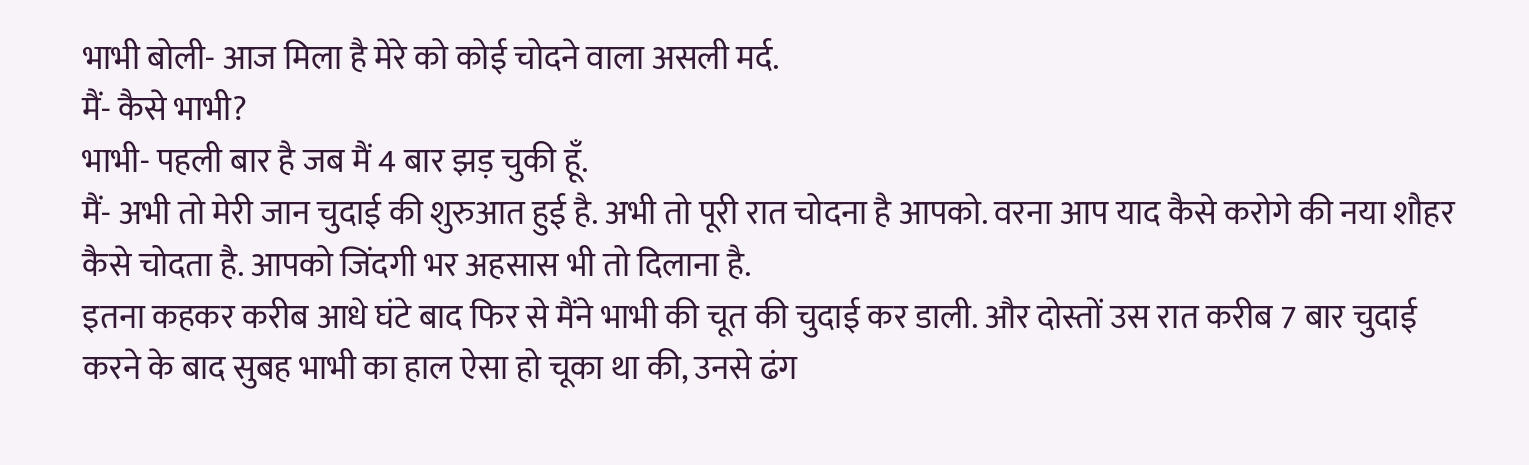भाभी बोली- आज मिला है मेरे को कोई चोदने वाला असली मर्द.
मैं- कैसे भाभी?
भाभी- पहली बार है जब मैं 4 बार झड़ चुकी हूँ.
मैं- अभी तो मेरी जान चुदाई की शुरुआत हुई है. अभी तो पूरी रात चोदना है आपको. वरना आप याद कैसे करोगे की नया शौहर कैसे चोदता है. आपको जिंदगी भर अहसास भी तो दिलाना है.
इतना कहकर करीब आधे घंटे बाद फिर से मैंने भाभी की चूत की चुदाई कर डाली. और दोस्तों उस रात करीब 7 बार चुदाई करने के बाद सुबह भाभी का हाल ऐसा हो चूका था की, उनसे ढंग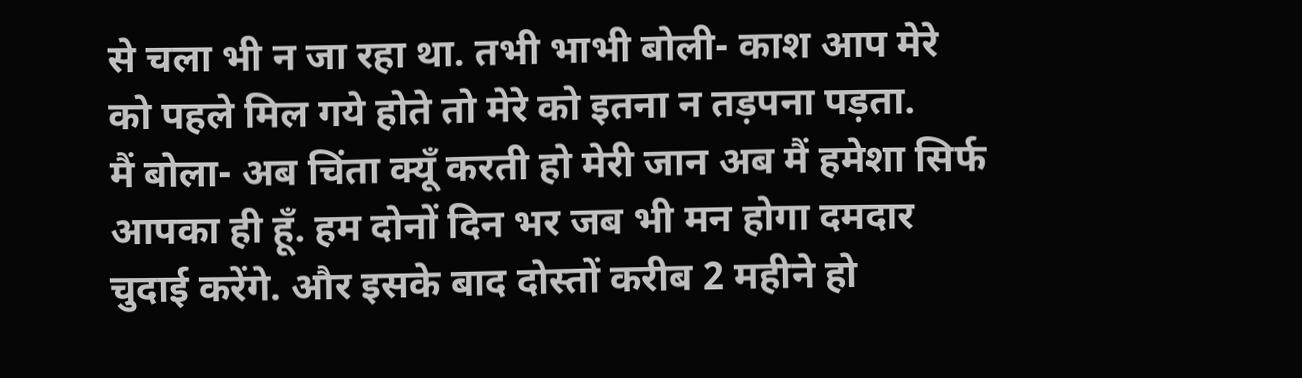से चला भी न जा रहा था. तभी भाभी बोली- काश आप मेरे को पहले मिल गये होते तो मेरे को इतना न तड़पना पड़ता.
मैं बोला- अब चिंता क्यूँ करती हो मेरी जान अब मैं हमेशा सिर्फ आपका ही हूँ. हम दोनों दिन भर जब भी मन होगा दमदार चुदाई करेंगे. और इसके बाद दोस्तों करीब 2 महीने हो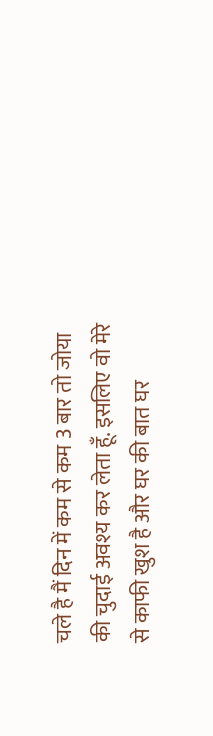चले है मैं दिन में कम से कम 3 बार तो जोया की चुदाई अवश्य कर लेता हूँ. इसलिए वो मेरे से काफी खुश है और घर की बात घर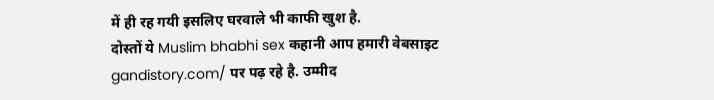में ही रह गयी इसलिए घरवाले भी काफी खुश है.
दोस्तों ये Muslim bhabhi sex कहानी आप हमारी वेबसाइट gandistory.com/ पर पढ़ रहे है. उम्मीद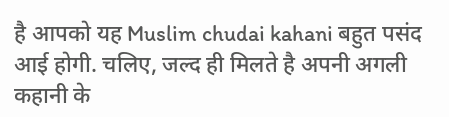है आपको यह Muslim chudai kahani बहुत पसंद आई होगी. चलिए, जल्द ही मिलते है अपनी अगली कहानी के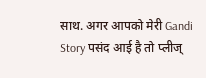साथ. अगर आपको मेरी Gandi Story पसंद आई है तो प्लीज्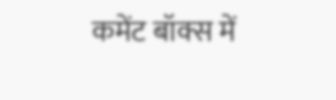कमेंट बॉक्स में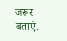जरूर बताएं.